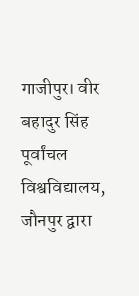गाजीपुर। वीर बहादुर सिंह पूर्वांचल विश्वविद्यालय, जौनपुर द्वारा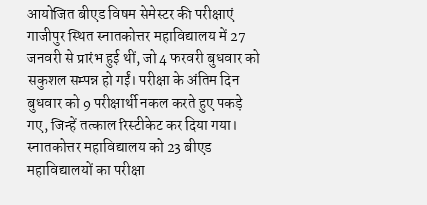आयोजित बीएड विषम सेमेस्टर की परीक्षाएं गाजीपुर स्थित स्नातकोत्तर महाविद्यालय में 27 जनवरी से प्रारंभ हुई थीं, जो 4 फरवरी बुधवार को सकुशल सम्पन्न हो गईं। परीक्षा के अंतिम दिन बुधवार को 9 परीक्षार्थी नकल करते हुए पकड़े गए, जिन्हें तत्काल रिस्टीकेट कर दिया गया।
स्नातकोत्तर महाविद्यालय को 23 बीएड महाविद्यालयों का परीक्षा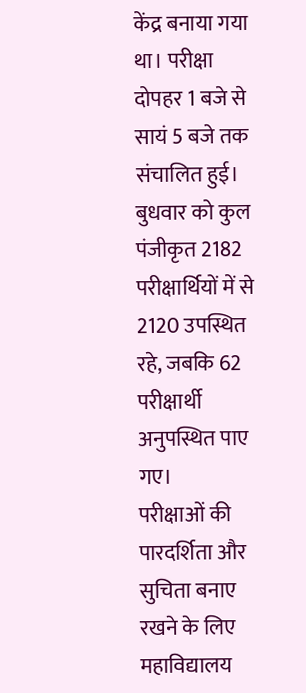केंद्र बनाया गया था। परीक्षा दोपहर 1 बजे से सायं 5 बजे तक संचालित हुई। बुधवार को कुल पंजीकृत 2182 परीक्षार्थियों में से 2120 उपस्थित रहे, जबकि 62 परीक्षार्थी अनुपस्थित पाए गए।
परीक्षाओं की पारदर्शिता और सुचिता बनाए रखने के लिए महाविद्यालय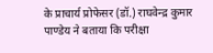के प्राचार्य प्रोफेसर (डॉ.) राघवेन्द्र कुमार पाण्डेय ने बताया कि परीक्षा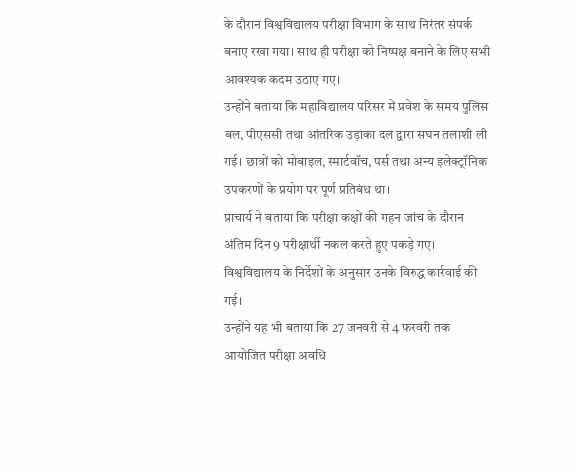के दौरान विश्वविद्यालय परीक्षा विभाग के साथ निरंतर संपर्क बनाए रखा गया। साथ ही परीक्षा को निष्पक्ष बनाने के लिए सभी आवश्यक कदम उठाए गए।
उन्होंने बताया कि महाविद्यालय परिसर में प्रवेश के समय पुलिस बल, पीएससी तथा आंतरिक उड़ाका दल द्वारा सघन तलाशी ली गई। छात्रों को मोबाइल, स्मार्टवॉच, पर्स तथा अन्य इलेक्ट्रॉनिक उपकरणों के प्रयोग पर पूर्ण प्रतिबंध था।
प्राचार्य ने बताया कि परीक्षा कक्षों की गहन जांच के दौरान अंतिम दिन 9 परीक्षार्थी नकल करते हुए पकड़े गए। विश्वविद्यालय के निर्देशों के अनुसार उनके विरुद्ध कार्रवाई की गई।
उन्होंने यह भी बताया कि 27 जनवरी से 4 फरवरी तक आयोजित परीक्षा अवधि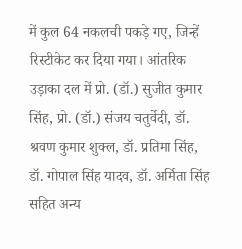में कुल 64 नकलची पकड़े गए, जिन्हें रिस्टीकेट कर दिया गया। आंतरिक उड़ाका दल में प्रो. (डॉ.) सुजीत कुमार सिंह, प्रो. (डॉ.) संजय चतुर्वेदी, डॉ. श्रवण कुमार शुक्ल, डॉ. प्रतिमा सिंह, डॉ. गोपाल सिंह यादव, डॉ. अर्मिता सिंह सहित अन्य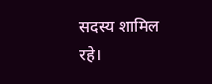सदस्य शामिल रहे।